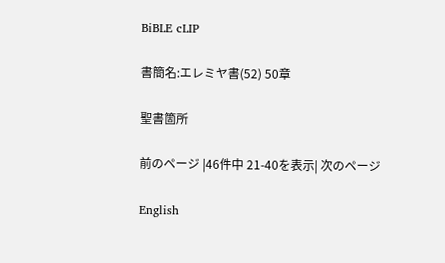BiBLE cLIP

書簡名:エレミヤ書(52) 50章

聖書箇所

前のページ |46件中 21-40を表示| 次のページ

English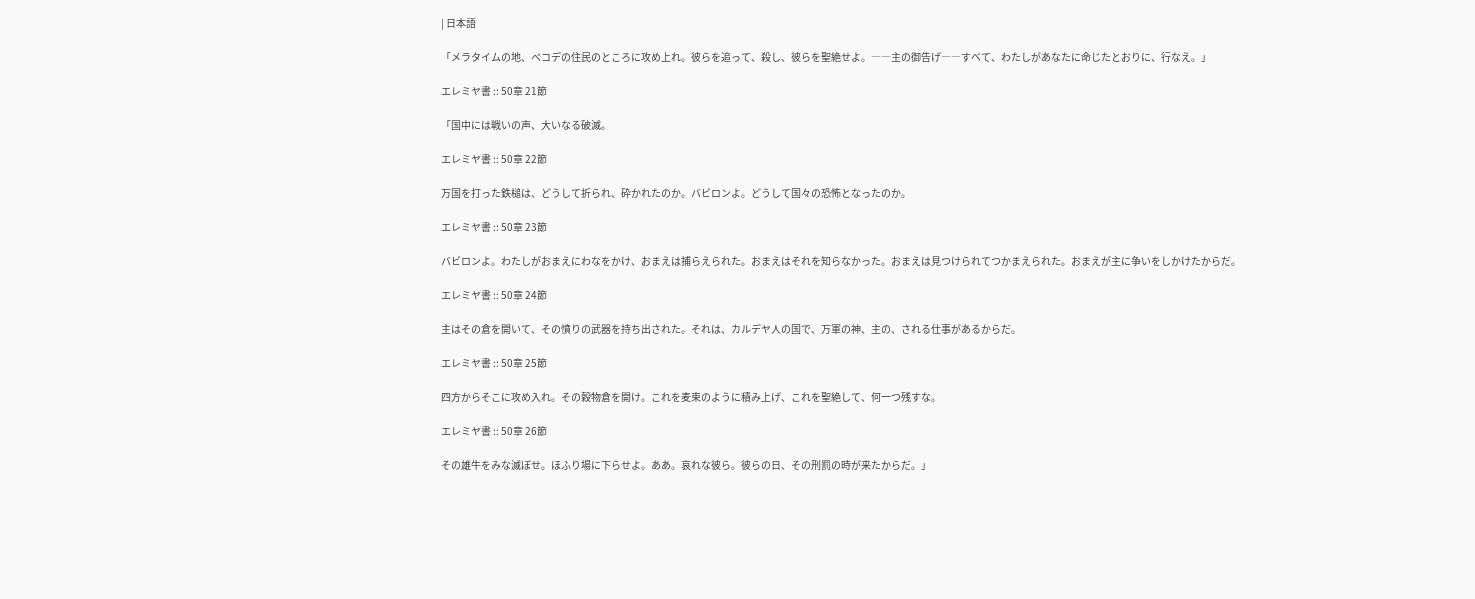| 日本語

「メラタイムの地、ペコデの住民のところに攻め上れ。彼らを追って、殺し、彼らを聖絶せよ。――主の御告げ――すべて、わたしがあなたに命じたとおりに、行なえ。」

エレミヤ書 :: 50章 21節

「国中には戦いの声、大いなる破滅。

エレミヤ書 :: 50章 22節

万国を打った鉄槌は、どうして折られ、砕かれたのか。バビロンよ。どうして国々の恐怖となったのか。

エレミヤ書 :: 50章 23節

バビロンよ。わたしがおまえにわなをかけ、おまえは捕らえられた。おまえはそれを知らなかった。おまえは見つけられてつかまえられた。おまえが主に争いをしかけたからだ。

エレミヤ書 :: 50章 24節

主はその倉を開いて、その憤りの武器を持ち出された。それは、カルデヤ人の国で、万軍の神、主の、される仕事があるからだ。

エレミヤ書 :: 50章 25節

四方からそこに攻め入れ。その穀物倉を開け。これを麦束のように積み上げ、これを聖絶して、何一つ残すな。

エレミヤ書 :: 50章 26節

その雄牛をみな滅ぼせ。ほふり場に下らせよ。ああ。哀れな彼ら。彼らの日、その刑罰の時が来たからだ。」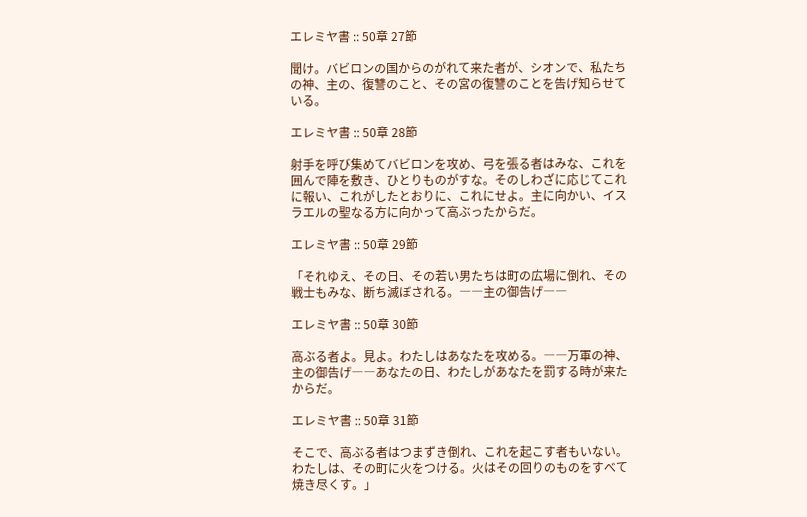エレミヤ書 :: 50章 27節

聞け。バビロンの国からのがれて来た者が、シオンで、私たちの神、主の、復讐のこと、その宮の復讐のことを告げ知らせている。

エレミヤ書 :: 50章 28節

射手を呼び集めてバビロンを攻め、弓を張る者はみな、これを囲んで陣を敷き、ひとりものがすな。そのしわざに応じてこれに報い、これがしたとおりに、これにせよ。主に向かい、イスラエルの聖なる方に向かって高ぶったからだ。

エレミヤ書 :: 50章 29節

「それゆえ、その日、その若い男たちは町の広場に倒れ、その戦士もみな、断ち滅ぼされる。――主の御告げ――

エレミヤ書 :: 50章 30節

高ぶる者よ。見よ。わたしはあなたを攻める。――万軍の神、主の御告げ――あなたの日、わたしがあなたを罰する時が来たからだ。

エレミヤ書 :: 50章 31節

そこで、高ぶる者はつまずき倒れ、これを起こす者もいない。わたしは、その町に火をつける。火はその回りのものをすべて焼き尽くす。」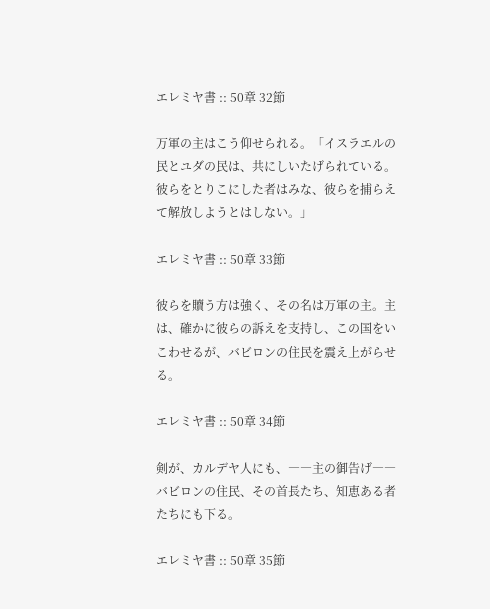エレミヤ書 :: 50章 32節

万軍の主はこう仰せられる。「イスラエルの民とユダの民は、共にしいたげられている。彼らをとりこにした者はみな、彼らを捕らえて解放しようとはしない。」

エレミヤ書 :: 50章 33節

彼らを贖う方は強く、その名は万軍の主。主は、確かに彼らの訴えを支持し、この国をいこわせるが、バビロンの住民を震え上がらせる。

エレミヤ書 :: 50章 34節

剣が、カルデヤ人にも、――主の御告げ――バビロンの住民、その首長たち、知恵ある者たちにも下る。

エレミヤ書 :: 50章 35節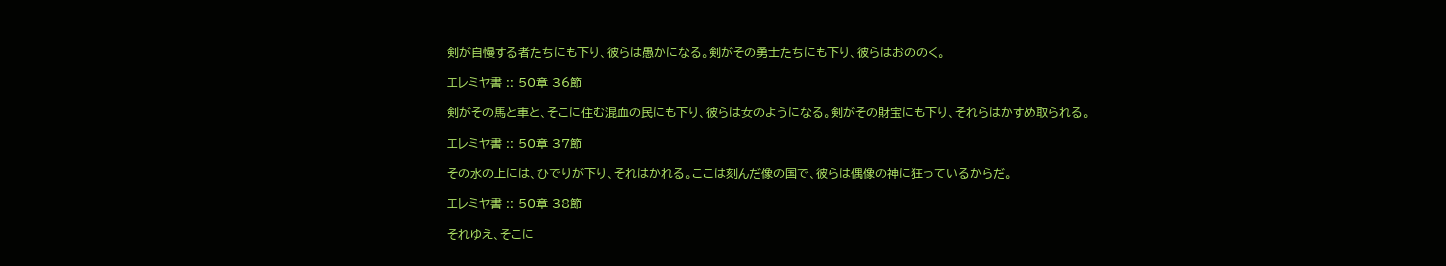剣が自慢する者たちにも下り、彼らは愚かになる。剣がその勇士たちにも下り、彼らはおののく。

エレミヤ書 :: 50章 36節

剣がその馬と車と、そこに住む混血の民にも下り、彼らは女のようになる。剣がその財宝にも下り、それらはかすめ取られる。

エレミヤ書 :: 50章 37節

その水の上には、ひでりが下り、それはかれる。ここは刻んだ像の国で、彼らは偶像の神に狂っているからだ。

エレミヤ書 :: 50章 38節

それゆえ、そこに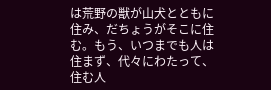は荒野の獣が山犬とともに住み、だちょうがそこに住む。もう、いつまでも人は住まず、代々にわたって、住む人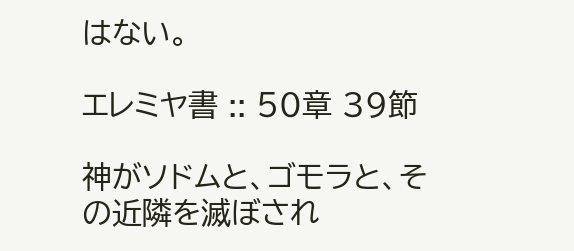はない。

エレミヤ書 :: 50章 39節

神がソドムと、ゴモラと、その近隣を滅ぼされ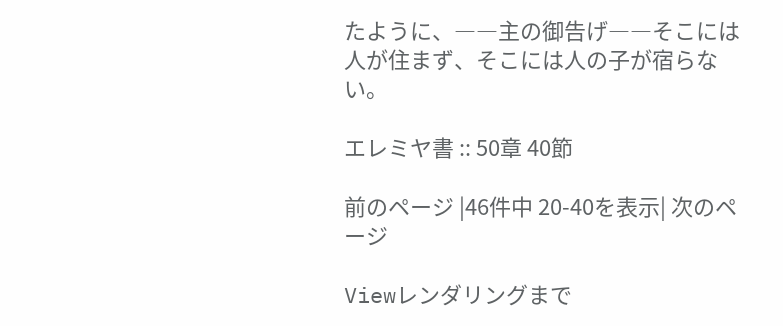たように、――主の御告げ――そこには人が住まず、そこには人の子が宿らない。

エレミヤ書 :: 50章 40節

前のページ |46件中 20-40を表示| 次のページ

Viewレンダリングまで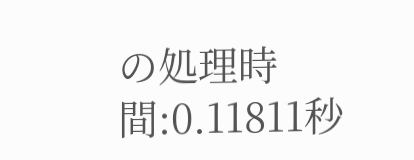の処理時間:0.11811秒